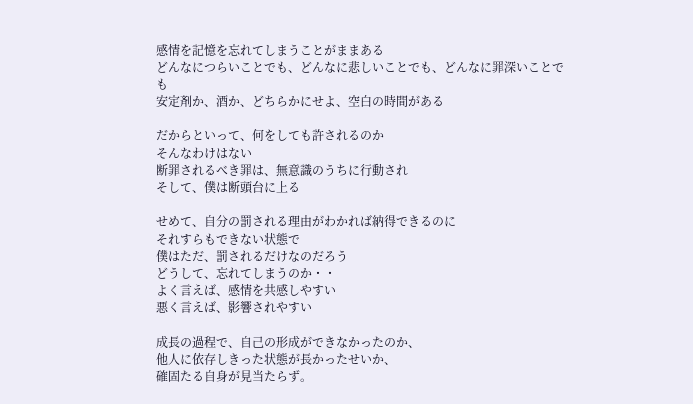感情を記憶を忘れてしまうことがままある
どんなにつらいことでも、どんなに悲しいことでも、どんなに罪深いことでも
安定剤か、酒か、どちらかにせよ、空白の時間がある

だからといって、何をしても許されるのか
そんなわけはない
断罪されるべき罪は、無意識のうちに行動され
そして、僕は断頭台に上る

せめて、自分の罰される理由がわかれば納得できるのに
それすらもできない状態で
僕はただ、罰されるだけなのだろう
どうして、忘れてしまうのか・・
よく言えば、感情を共感しやすい
悪く言えば、影響されやすい

成長の過程で、自己の形成ができなかったのか、
他人に依存しきった状態が長かったせいか、
確固たる自身が見当たらず。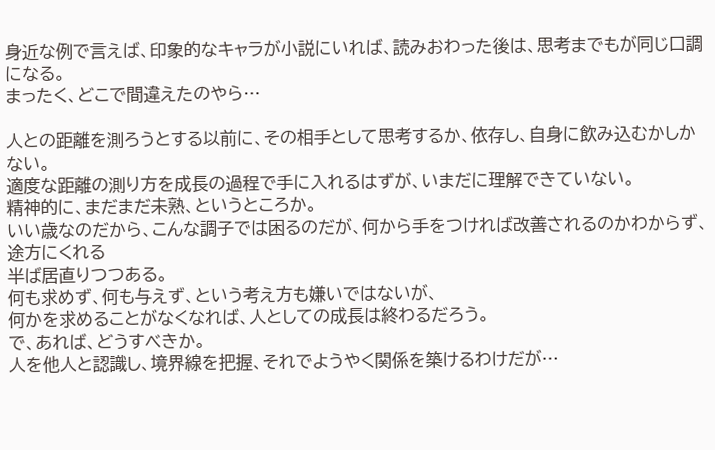身近な例で言えば、印象的なキャラが小説にいれば、読みおわった後は、思考までもが同じ口調になる。
まったく、どこで間違えたのやら…

人との距離を測ろうとする以前に、その相手として思考するか、依存し、自身に飲み込むかしかない。
適度な距離の測り方を成長の過程で手に入れるはずが、いまだに理解できていない。
精神的に、まだまだ未熟、というところか。
いい歳なのだから、こんな調子では困るのだが、何から手をつければ改善されるのかわからず、途方にくれる
半ば居直りつつある。
何も求めず、何も与えず、という考え方も嫌いではないが、
何かを求めることがなくなれば、人としての成長は終わるだろう。
で、あれば、どうすべきか。
人を他人と認識し、境界線を把握、それでようやく関係を築けるわけだが…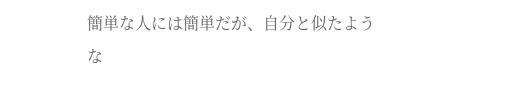簡単な人には簡単だが、自分と似たような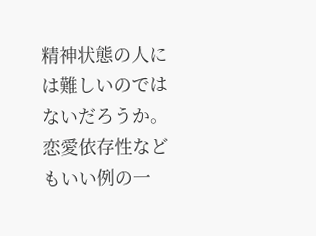精神状態の人には難しいのではないだろうか。
恋愛依存性などもいい例の一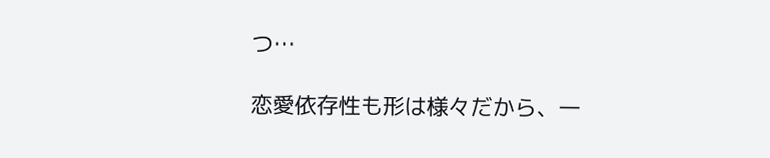つ…

恋愛依存性も形は様々だから、一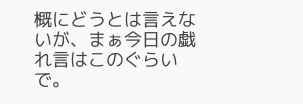概にどうとは言えないが、まぁ今日の戯れ言はこのぐらいで。